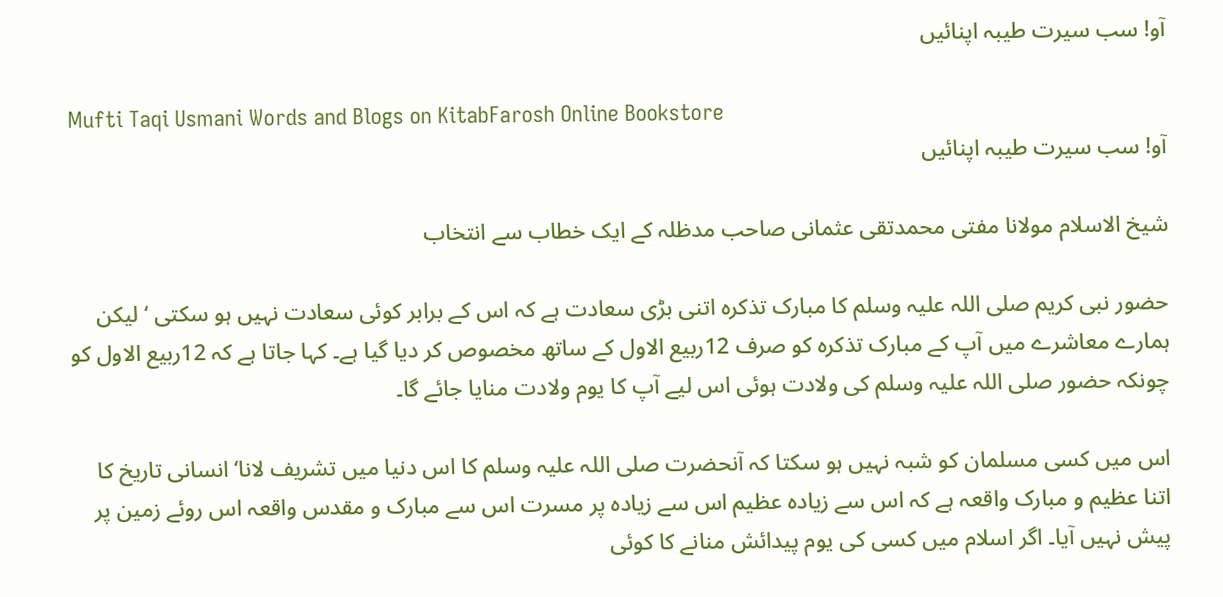آو! سب سیرت طیبہ اپنائیں

Mufti Taqi Usmani Words and Blogs on KitabFarosh Online Bookstore
آو! سب سیرت طیبہ اپنائیں

شیخ الاسلام مولانا مفتی محمدتقی عثمانی صاحب مدظلہ کے ایک خطاب سے انتخاب

حضور نبی کریم صلی اللہ علیہ وسلم کا مبارک تذکرہ اتنی بڑی سعادت ہے کہ اس کے برابر کوئی سعادت نہیں ہو سکتی ‘ لیکن ہمارے معاشرے میں آپ کے مبارک تذکرہ کو صرف 12ربیع الاول کے ساتھ مخصوص کر دیا گیا ہے۔ کہا جاتا ہے کہ 12ربیع الاول کو چونکہ حضور صلی اللہ علیہ وسلم کی ولادت ہوئی اس لیے آپ کا یوم ولادت منایا جائے گا۔

اس میں کسی مسلمان کو شبہ نہیں ہو سکتا کہ آنحضرت صلی اللہ علیہ وسلم کا اس دنیا میں تشریف لانا‘ انسانی تاریخ کا اتنا عظیم و مبارک واقعہ ہے کہ اس سے زیادہ عظیم اس سے زیادہ پر مسرت اس سے مبارک و مقدس واقعہ اس روئے زمین پر پیش نہیں آیا۔ اگر اسلام میں کسی کی یوم پیدائش منانے کا کوئی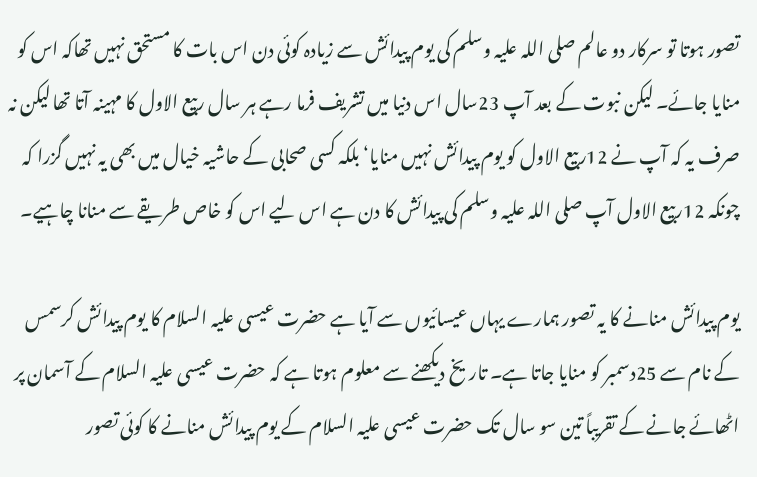تصور ہوتا تو سرکار دو عالم صلی اللہ علیہ وسلم کی یوم پیدائش سے زیادہ کوئی دن اس بات کا مستحق نہیں تھاکہ اس کو منایا جائے۔ لیکن نبوت کے بعد آپ 23سال اس دنیا میں تشریف فرما رہے ہر سال ربیع الاول کا مہینہ آتا تھا لیکن نہ صرف یہ کہ آپ نے 12ربیع الاول کو یوم پیدائش نہیں منایا‘ بلکہ کسی صحابی کے حاشیہ خیال میں بھی یہ نہیں گزرا کہ چونکہ 12ربیع الاول آپ صلی اللہ علیہ وسلم کی پیدائش کا دن ہے اس لیے اس کو خاص طریقے سے منانا چاہیے۔

یوم پیدائش منانے کا یہ تصور ہمارے یہاں عیسائیوں سے آیا ہے حضرت عیسی علیہ السلام کا یوم پیدائش کرسمس کے نام سے 25دسمبر کو منایا جاتا ہے۔ تاریخ دیکھنے سے معلوم ہوتا ہے کہ حضرت عیسی علیہ السلام کے آسمان پر اٹھائے جانے کے تقریباً تین سو سال تک حضرت عیسی علیہ السلام کے یوم پیدائش منانے کا کوئی تصور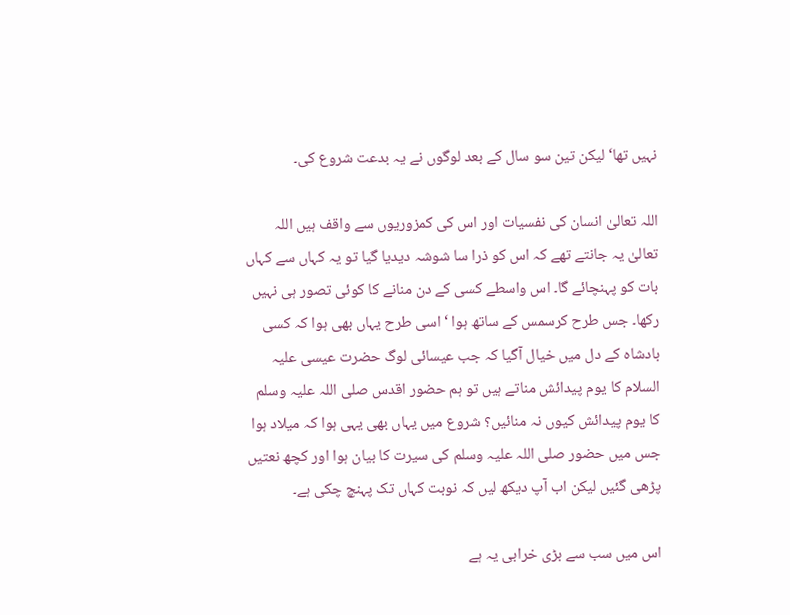نہیں تھا‘ لیکن تین سو سال کے بعد لوگوں نے یہ بدعت شروع کی۔

اللہ تعالیٰ انسان کی نفسیات اور اس کی کمزوریوں سے واقف ہیں اللہ تعالیٰ یہ جانتے تھے کہ اس کو ذرا سا شوشہ دیدیا گیا تو یہ کہاں سے کہاں بات کو پہنچائے گا۔ اس واسطے کسی کے دن منانے کا کوئی تصور ہی نہیں رکھا۔ جس طرح کرسمس کے ساتھ ہوا ‘ اسی طرح یہاں بھی ہوا کہ کسی بادشاہ کے دل میں خیال آگیا کہ جب عیسائی لوگ حضرت عیسی علیہ السلام کا یوم پیدائش مناتے ہیں تو ہم حضور اقدس صلی اللہ علیہ وسلم کا یوم پیدائش کیوں نہ منائیں؟ شروع میں یہاں بھی یہی ہوا کہ میلاد ہوا جس میں حضور صلی اللہ علیہ وسلم کی سیرت کا بیان ہوا اور کچھ نعتیں پڑھی گئیں لیکن اب آپ دیکھ لیں کہ نوبت کہاں تک پہنچ چکی ہے۔

اس میں سب سے بڑی خرابی یہ ہے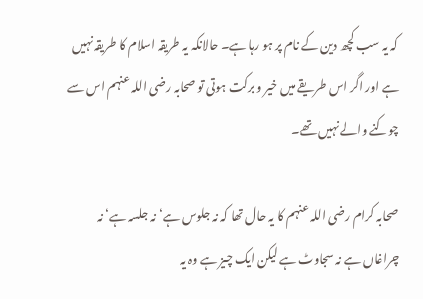کہ یہ سب کچھ دین کے نام پر ہو رہا ہے۔ حالانکہ یہ طریقہ اسلام کا طریقہ نہیں ہے اور اگر اس طریقے میں خیر و برکت ہوتی تو صحابہ رضی اللہ عنہم اس سے چوکنے والے نہیں تھے۔

صحابہ کرام رضی اللہ عنہم کا یہ حال تھا کہ نہ جلوس ہے‘ نہ جلسہ ہے‘ نہ چراغاں ہے نہ سجاوٹ ہے لیکن ایک چیز ہے وہ یہ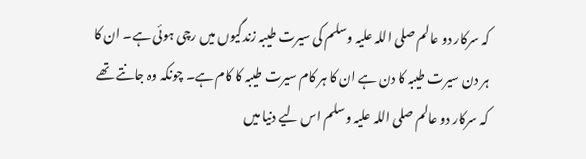کہ سرکار دو عالم صلی اللہ علیہ وسلم کی سیرت طیبہ زندگیوں میں رچی ہوئی ہے۔ ان کا ہر دن سیرت طیبہ کا دن ہے ان کا ہر کام سیرت طیبہ کا کام ہے۔ چونکہ وہ جانتے تھے کہ سرکار دو عالم صلی اللہ علیہ وسلم اس لیے دنیا میں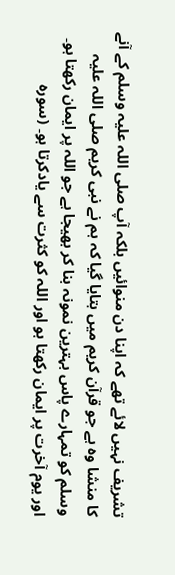تشریف نہیں لائے تھے کہ اپنا دن منوائیں بلکہ آپ صلی اللہ علیہ وسلم کے آنے کا منشا وہ ہے جو قرآن کریم میں بتایا گیا کہ ہم نے نبی کریم صلی اللہ علیہ وسلم کو تمہارے پاس بہترین نمونہ بنا کر بھیجا ہے جو اللہ پر ایمان رکھتا ہو۔ اور یوم آخرت پر ایمان رکھتا ہو اور اللہ کو کثرت سے یادکرتا ہو۔ (سورہ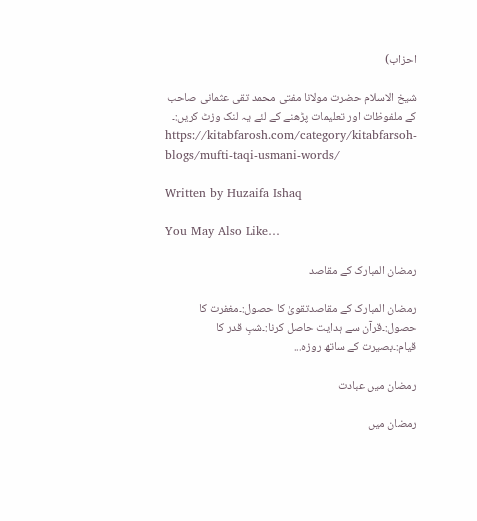احزاب)

شیخ الاسلام حضرت مولانا مفتی محمد تقی عثمانی صاحب کے ملفوظات اور تعلیمات پڑھنے کے لئے یہ لنک وزٹ کریں:۔
https://kitabfarosh.com/category/kitabfarsoh-blogs/mufti-taqi-usmani-words/

Written by Huzaifa Ishaq

You May Also Like…

رمضان المبارک کے مقاصد

رمضان المبارک کے مقاصدتقویٰ کا حصول:۔مغفرت کا حصول:۔قرآن سے ہدایت حاصل کرنا:۔شبِ قدر کا قیام:۔بصیرت کے ساتھ روزہ...

رمضان میں عبادت

رمضان میں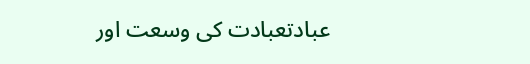عبادتعبادت کی وسعت اور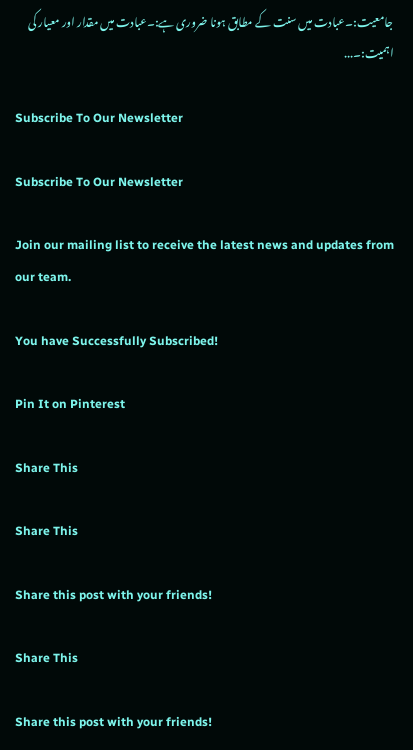جامعیت:۔عبادت میں سنت کے مطابق ہونا ضروری ہے:۔عبادت میں مقدار اور معیار کی اہمیت:۔...

Subscribe To Our Newsletter

Subscribe To Our Newsletter

Join our mailing list to receive the latest news and updates from our team.

You have Successfully Subscribed!

Pin It on Pinterest

Share This

Share This

Share this post with your friends!

Share This

Share this post with your friends!